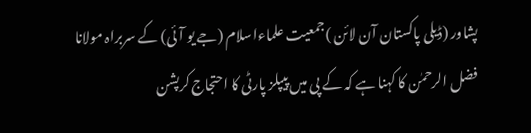پشاور (ڈیلی پاکستان آن لائن )جمعیت علماءاسلام (جے یو آئی) کے سربراہ مولانا فضل الرحمٰن کا کہنا ہے کہ کے پی میں پیپلز پارٹی کا احتجاج کرپشن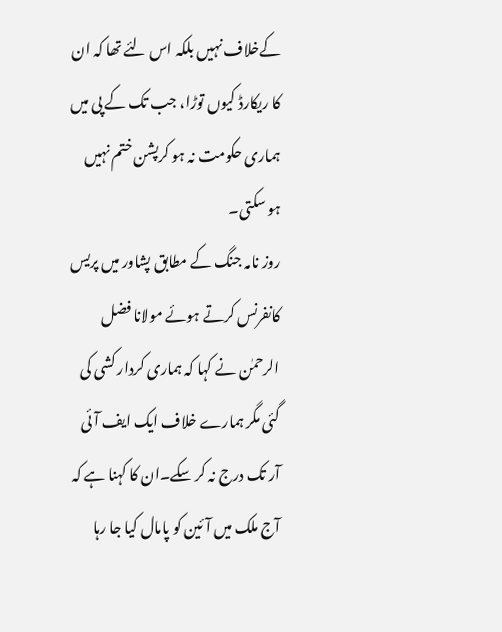کےخلاف نہیں بلکہ اس لئے تھا کہ ان کا ریکارڈ کیوں توڑا، جب تک کے پی میں ہماری حکومت نہ ہو کرپشن ختم نہیں ہو سکتی۔
روز نامہ جنگ کے مطابق پشاور میں پریس کانفرنس کرتے ہوئے مولانا فضل الرحمٰن نے کہا کہ ہماری کردار کشی کی گئی مگر ہمارے خلاف ایک ایف آئی آر تک درج نہ کر سکے۔ان کا کہنا ہے کہ آج ملک میں آئین کو پامال کیا جا رہا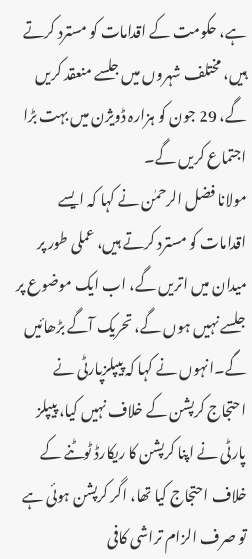ہے، حکومت کے اقدامات کو مسترد کرتے ہیں، مختلف شہروں میں جلسے منعقد کریں گے، 29 جون کو ہزارہ ڈویژن میں بہت بڑا اجتماع کریں گے۔
مولانا فضل الرحمٰن نے کہا کہ ایسے اقدامات کو مسترد کرتے ہیں، عملی طور پر میدان میں اتریں گے، اب ایک موضوع پر جلسے نہیں ہوں گے، تحریک آگے بڑھائیں گے۔انہوں نے کہا کہ پیپلزپارٹی نے احتجاج کرپشن کے خلاف نہیں کیا، پیپلز پارٹی نے اپنا کرپشن کا ریکارڈ ٹوٹنے کے خلاف احتجاج کیا تھا، اگر کرپشن ہوئی ہے تو صرف الزام تراشی کافی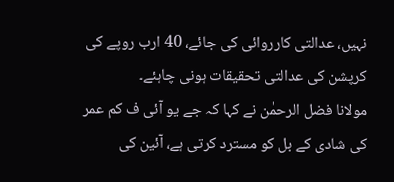نہیں، عدالتی کارروائی کی جائے، 40 ارب روپے کی کرپشن کی عدالتی تحقیقات ہونی چاہئے۔
مولانا فضل الرحمٰن نے کہا کہ جے یو آئی ف کم عمر کی شادی کے بل کو مسترد کرتی ہے، آئین کی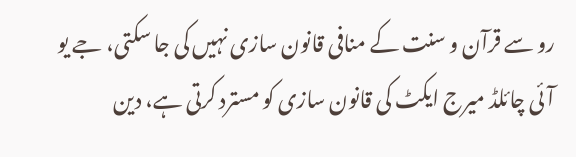رو سے قرآن و سنت کے منافی قانون سازی نہیں کی جا سکتی، جے یو آئی چائلڈ میرج ایکٹ کی قانون سازی کو مسترد کرتی ہے، دین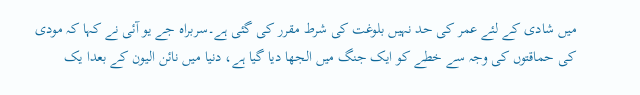میں شادی کے لئے عمر کی حد نہیں بلوغت کی شرط مقرر کی گئی ہے۔سربراہ جے یو آئی نے کہا کہ مودی کی حماقتوں کی وجہ سے خطے کو ایک جنگ میں الجھا دیا گیا ہے، دنیا میں نائن الیون کے بعدا یک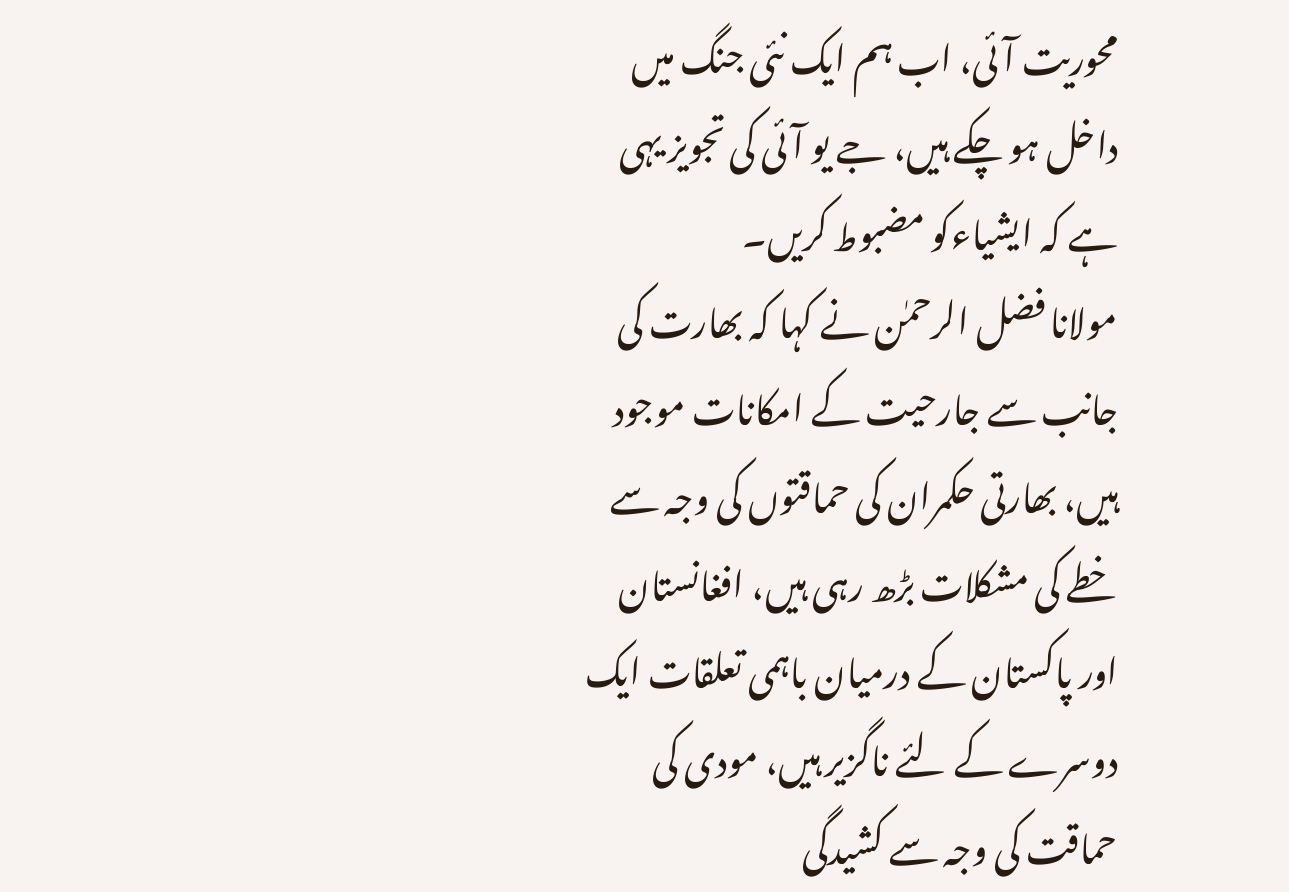محوریت آئی، اب ہم ایک نئی جنگ میں داخل ہو چکے ہیں، جے یو آئی کی تجویز یہی ہے کہ ایشیاءکو مضبوط کریں۔
مولانا فضل الرحمٰن نے کہا کہ بھارت کی جانب سے جارحیت کے امکانات موجود ہیں، بھارتی حکمران کی حماقتوں کی وجہ سے خطے کی مشکلات بڑھ رہی ہیں، افغانستان اور پاکستان کے درمیان باہمی تعلقات ایک دوسرے کے لئے ناگزیر ہیں، مودی کی حماقت کی وجہ سے کشیدگی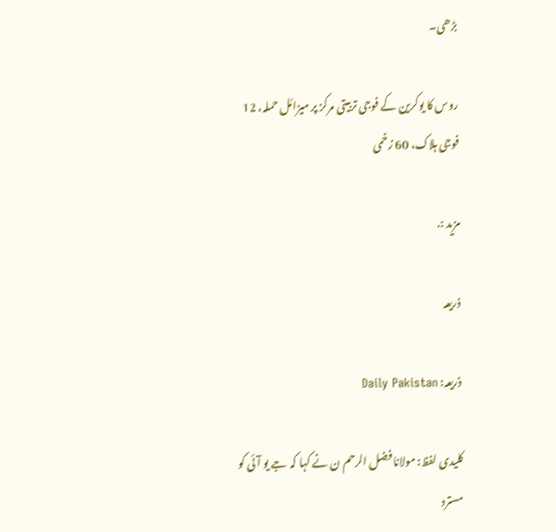بڑھی۔

روس کا یوکرین کے فوجی تربیتی مرکز پر میزائل حملہ، 12 فوجی ہلاک، 60 زخمی

مزید :.

ذریعہ

ذریعہ: Daily Pakistan

کلیدی لفظ: مولانا فضل الرحم ن نے کہا کہ جے یو آئی کو مسترد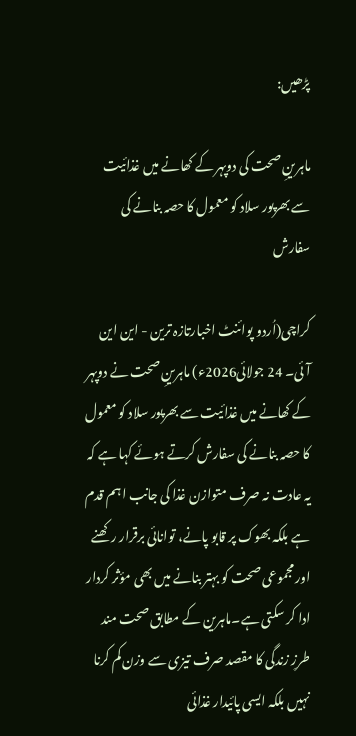پڑھیں:

ماہرینِ صحت کی دوپہر کے کھانے میں غذائیت سے بھرپور سلاد کو معمول کا حصہ بنانے کی سفارش

کراچی(اُردو پوائنٹ اخبارتازہ ترین - این این آئی۔ 24 جولائی2026ء) ماہرینِ صحت نے دوپہر کے کھانے میں غذائیت سے بھرپور سلاد کو معمول کا حصہ بنانے کی سفارش کرتے ہوئے کہا ہے کہ یہ عادت نہ صرف متوازن غذا کی جانب اہم قدم ہے بلکہ بھوک پر قابو پانے، توانائی برقرار رکھنے اور مجموعی صحت کو بہتر بنانے میں بھی مؤثر کردار ادا کر سکتی ہے۔ماہرین کے مطابق صحت مند طرزِ زندگی کا مقصد صرف تیزی سے وزن کم کرنا نہیں بلکہ ایسی پائیدار غذائی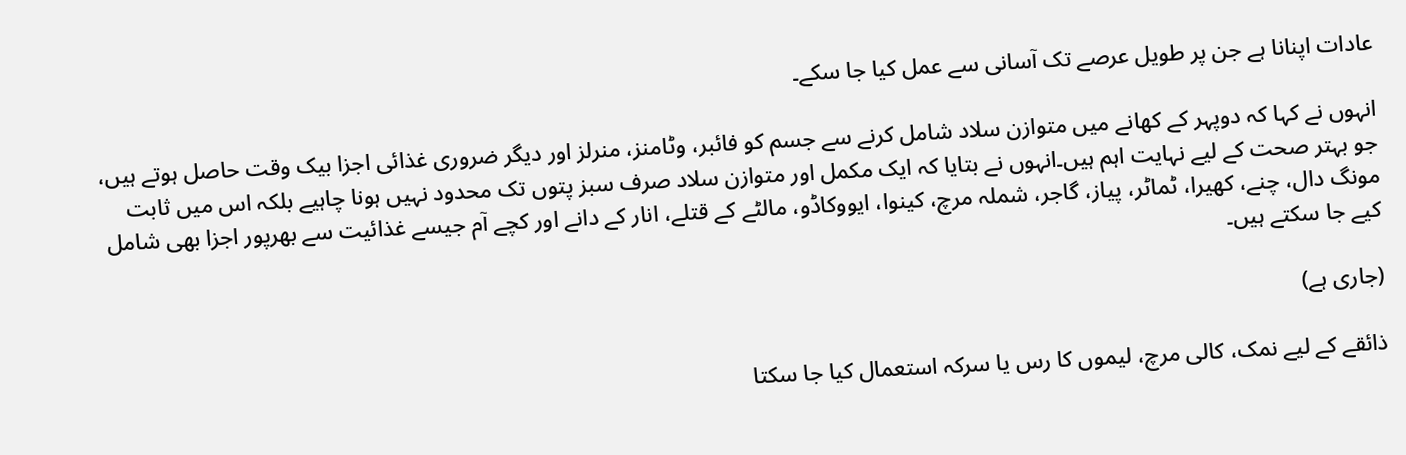عادات اپنانا ہے جن پر طویل عرصے تک آسانی سے عمل کیا جا سکے۔

انہوں نے کہا کہ دوپہر کے کھانے میں متوازن سلاد شامل کرنے سے جسم کو فائبر، وٹامنز، منرلز اور دیگر ضروری غذائی اجزا بیک وقت حاصل ہوتے ہیں، جو بہتر صحت کے لیے نہایت اہم ہیں۔انہوں نے بتایا کہ ایک مکمل اور متوازن سلاد صرف سبز پتوں تک محدود نہیں ہونا چاہیے بلکہ اس میں ثابت مونگ دال، چنے، کھیرا، ٹماٹر، پیاز، گاجر، شملہ مرچ، کینوا، ایووکاڈو، مالٹے کے قتلے، انار کے دانے اور کچے آم جیسے غذائیت سے بھرپور اجزا بھی شامل کیے جا سکتے ہیں۔

(جاری ہے)

ذائقے کے لیے نمک، کالی مرچ، لیموں کا رس یا سرکہ استعمال کیا جا سکتا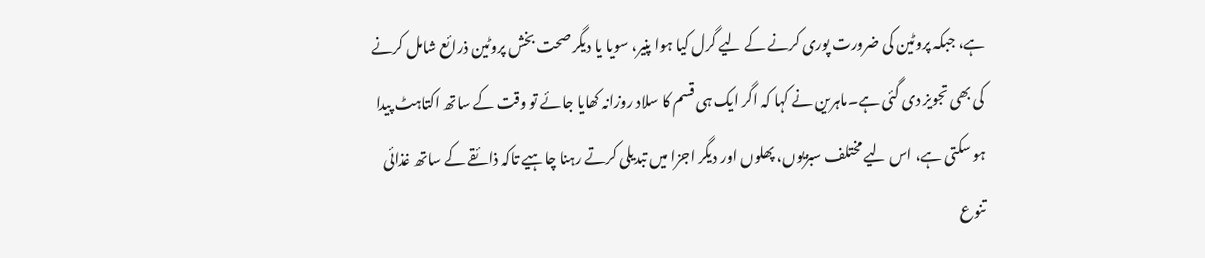ہے، جبکہ پروٹین کی ضرورت پوری کرنے کے لیے گرل کیا ہوا پنیر، سویا یا دیگر صحت بخش پروٹین ذرائع شامل کرنے کی بھی تجویز دی گئی ہے۔ماہرین نے کہا کہ اگر ایک ہی قسم کا سلاد روزانہ کھایا جائے تو وقت کے ساتھ اکتاہٹ پیدا ہو سکتی ہے، اس لیے مختلف سبزیوں، پھلوں اور دیگر اجزا میں تبدیلی کرتے رہنا چاہیے تاکہ ذائقے کے ساتھ غذائی تنوع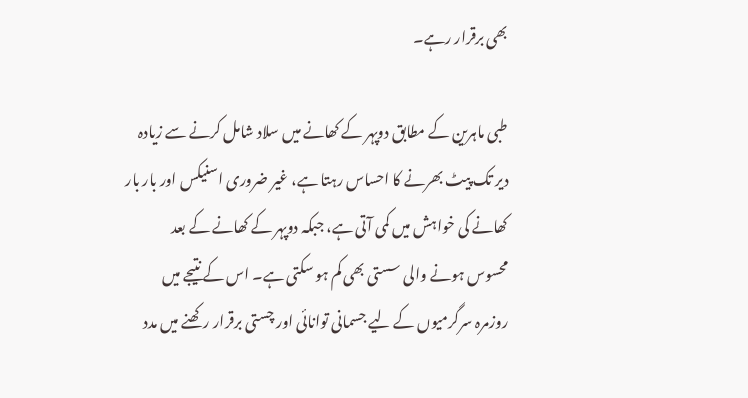بھی برقرار رہے۔

طبی ماہرین کے مطابق دوپہر کے کھانے میں سلاد شامل کرنے سے زیادہ دیر تک پیٹ بھرنے کا احساس رہتا ہے، غیر ضروری اسنیکس اور بار بار کھانے کی خواہش میں کمی آتی ہے، جبکہ دوپہر کے کھانے کے بعد محسوس ہونے والی سستی بھی کم ہو سکتی ہے۔ اس کے نتیجے میں روزمرہ سرگرمیوں کے لیے جسمانی توانائی اور چستی برقرار رکھنے میں مدد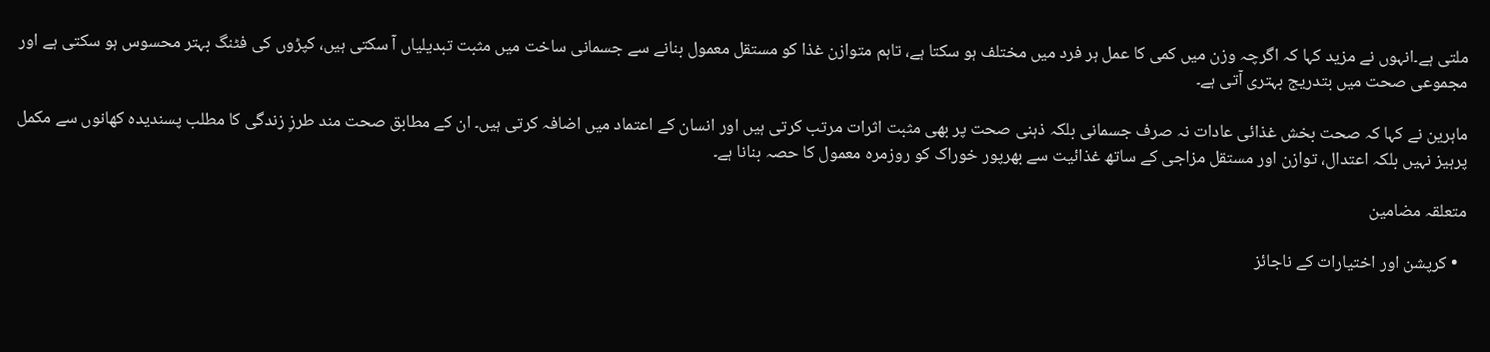ملتی ہے۔انہوں نے مزید کہا کہ اگرچہ وزن میں کمی کا عمل ہر فرد میں مختلف ہو سکتا ہے، تاہم متوازن غذا کو مستقل معمول بنانے سے جسمانی ساخت میں مثبت تبدیلیاں آ سکتی ہیں، کپڑوں کی فٹنگ بہتر محسوس ہو سکتی ہے اور مجموعی صحت میں بتدریج بہتری آتی ہے۔

ماہرین نے کہا کہ صحت بخش غذائی عادات نہ صرف جسمانی بلکہ ذہنی صحت پر بھی مثبت اثرات مرتب کرتی ہیں اور انسان کے اعتماد میں اضافہ کرتی ہیں۔ ان کے مطابق صحت مند طرزِ زندگی کا مطلب پسندیدہ کھانوں سے مکمل پرہیز نہیں بلکہ اعتدال، توازن اور مستقل مزاجی کے ساتھ غذائیت سے بھرپور خوراک کو روزمرہ معمول کا حصہ بنانا ہے۔

متعلقہ مضامین

  • کرپشن اور اختیارات کے ناجائز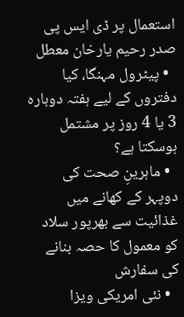استعمال پر ڈی ایس پی صدر رحیم یارخان معطل
  • پیٹرول مہنگا، کیا دفتروں کے لیے ہفتہ دوبارہ 3 یا 4 روز پر مشتمل ہوسکتا ہے؟
  • ماہرینِ صحت کی دوپہر کے کھانے میں غذائیت سے بھرپور سلاد کو معمول کا حصہ بنانے کی سفارش
  • نئی امریکی ویزا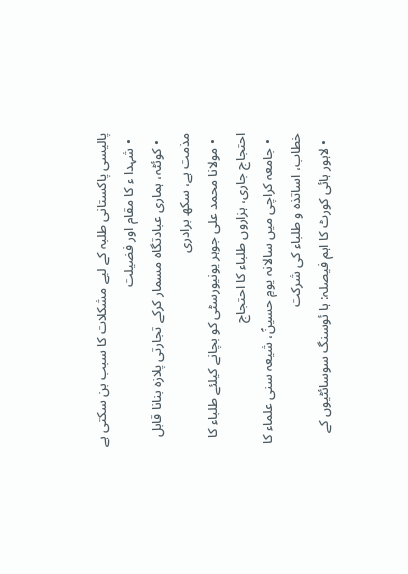پالیسی پاکستانی طلبہ کے لیے مشکلات کا سبب بن سکتی ہے
  • شہدا ء کا مقام اور فضیلت
  • کوئٹہ، ہماری عبادتگاہ مسمار کرکے تجارتی پلازہ بنانا قابل مذمت ہے، سکھ برادری
  • مولانا محمد علی جوہر یونیورسٹی کو بچانے کیلئے طلباء کا احتجاج جاری، ہزاروں طلباء کا احتجاج
  • جامعہ کراچی میں سالانہ یومِ حسینؑ، شیعہ سنی علماء کا خطاب، اساتذہ و طلباء کی شرکت
  • لاہور ہائی کورٹ کا اہم فیصلہ: ہا ئوسنگ سوسائٹیوں کے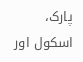پارک، اسکول اور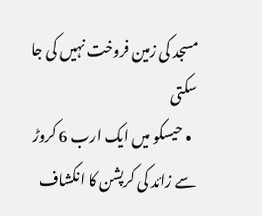مسجد کی زمین فروخت نہیں کی جا سکتی
  • حیسکو میں ایک ارب 6 کروڑ سے زائد کی کرپشن کا انکشاف